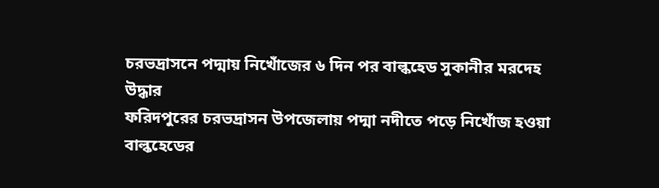চরভদ্রাসনে পদ্মায় নিখোঁজের ৬ দিন পর বাল্কহেড সুকানীর মরদেহ উদ্ধার
ফরিদপুরের চরভদ্রাসন উপজেলায় পদ্মা নদীতে পড়ে নিখোঁজ হওয়া বাল্কহেডের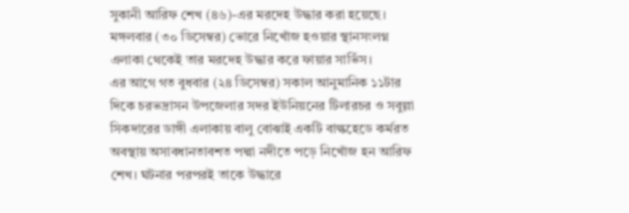সুকানী আরিফ শেখ (৪৬)-এর মরদেহ উদ্ধার করা হয়েছে।
মঙ্গলবার (৩০ ডিসেম্বর) ভোরে নিখোঁজ হওয়ার স্থানসংলগ্ন এলাকা থেকেই তার মরদেহ উদ্ধার করে ফায়ার সার্ভিস।
এর আগে গত বুধবার (২৪ ডিসেম্বর) সকাল আনুমানিক ১১টার দিকে চরভদ্রাসন উপজেলার সদর ইউনিয়নের টিলারচর ও সবুল্লা সিকদারের ডাঙ্গী এলাকায় বালু বোঝাই একটি বাল্কহেডে কর্মরত অবস্থায় অসাবধানতাবশত পদ্মা নদীতে পড়ে নিখোঁজ হন আরিফ শেখ। ঘটনার পরপরই তাকে উদ্ধারে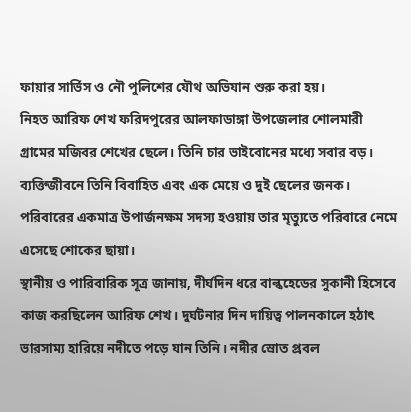ফায়ার সার্ভিস ও নৌ পুলিশের যৌথ অভিযান শুরু করা হয়।
নিহত আরিফ শেখ ফরিদপুরের আলফাডাঙ্গা উপজেলার শোলমারী গ্রামের মজিবর শেখের ছেলে। তিনি চার ভাইবোনের মধ্যে সবার বড়। ব্যক্তিজীবনে তিনি বিবাহিত এবং এক মেয়ে ও দুই ছেলের জনক। পরিবারের একমাত্র উপার্জনক্ষম সদস্য হওয়ায় তার মৃত্যুতে পরিবারে নেমে এসেছে শোকের ছায়া।
স্থানীয় ও পারিবারিক সূত্র জানায়, দীর্ঘদিন ধরে বাল্কহেডের সুকানী হিসেবে কাজ করছিলেন আরিফ শেখ। দুর্ঘটনার দিন দায়িত্ব পালনকালে হঠাৎ ভারসাম্য হারিয়ে নদীতে পড়ে যান তিনি। নদীর স্রোত প্রবল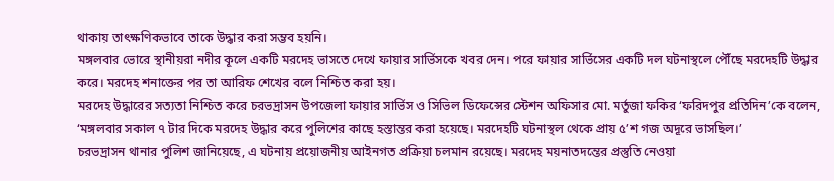থাকায় তাৎক্ষণিকভাবে তাকে উদ্ধার করা সম্ভব হয়নি।
মঙ্গলবার ভোরে স্থানীয়রা নদীর কূলে একটি মরদেহ ভাসতে দেখে ফায়ার সার্ভিসকে খবর দেন। পরে ফায়ার সার্ভিসের একটি দল ঘটনাস্থলে পৌঁছে মরদেহটি উদ্ধার করে। মরদেহ শনাক্তের পর তা আরিফ শেখের বলে নিশ্চিত করা হয়।
মরদেহ উদ্ধারের সত্যতা নিশ্চিত করে চরভদ্রাসন উপজেলা ফায়ার সার্ভিস ও সিভিল ডিফেন্সের স্টেশন অফিসার মো. মর্তুজা ফকির ‘ফরিদপুর প্রতিদিন’কে বলেন, ‘মঙ্গলবার সকাল ৭ টার দিকে মরদেহ উদ্ধার করে পুলিশের কাছে হস্তান্তর করা হয়েছে। মরদেহটি ঘটনাস্থল থেকে প্রায় ৫’শ গজ অদূরে ভাসছিল।’
চরভদ্রাসন থানার পুলিশ জানিয়েছে, এ ঘটনায় প্রয়োজনীয় আইনগত প্রক্রিয়া চলমান রয়েছে। মরদেহ ময়নাতদন্তের প্রস্তুতি নেওয়া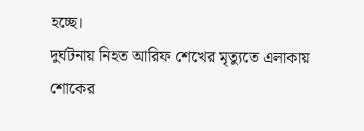হচ্ছে।
দুর্ঘটনায় নিহত আরিফ শেখের মৃত্যুতে এলাকায় শোকের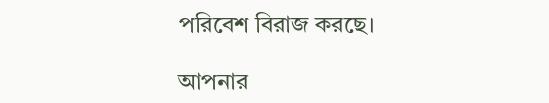পরিবেশ বিরাজ করছে।

আপনার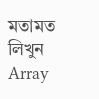মতামত লিখুন
Array